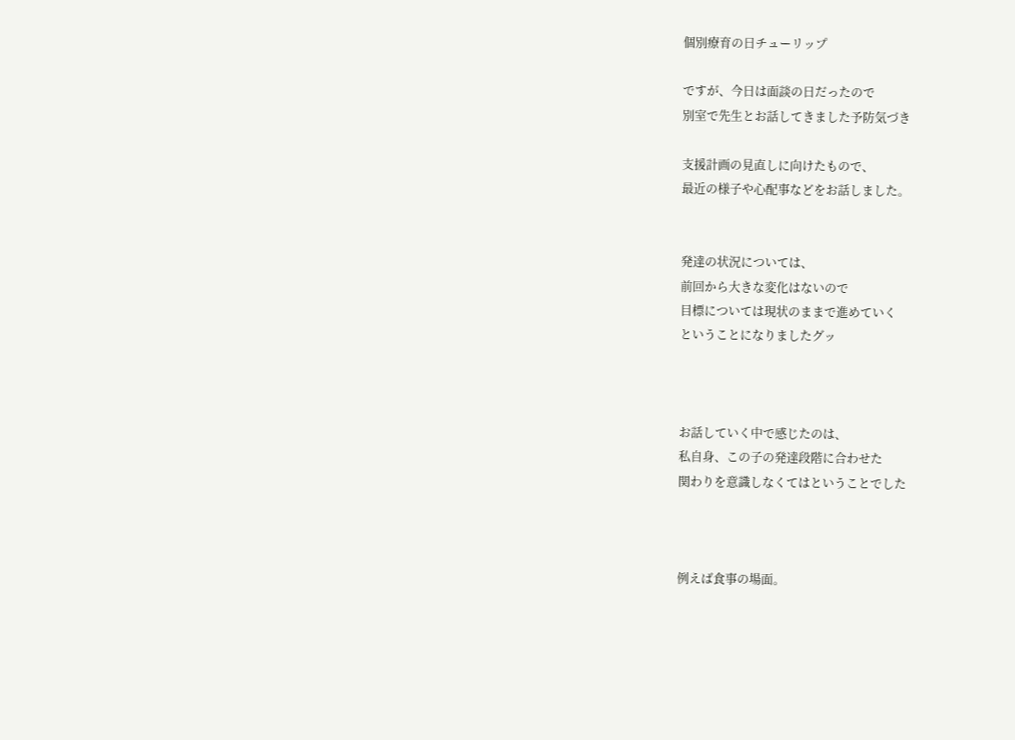個別療育の日チューリップ

ですが、今日は面談の日だったので
別室で先生とお話してきました予防気づき

支援計画の見直しに向けたもので、
最近の様子や心配事などをお話しました。


発達の状況については、
前回から大きな変化はないので
目標については現状のままで進めていく
ということになりましたグッ



お話していく中で感じたのは、
私自身、この子の発達段階に合わせた
関わりを意識しなくてはということでした



例えば食事の場面。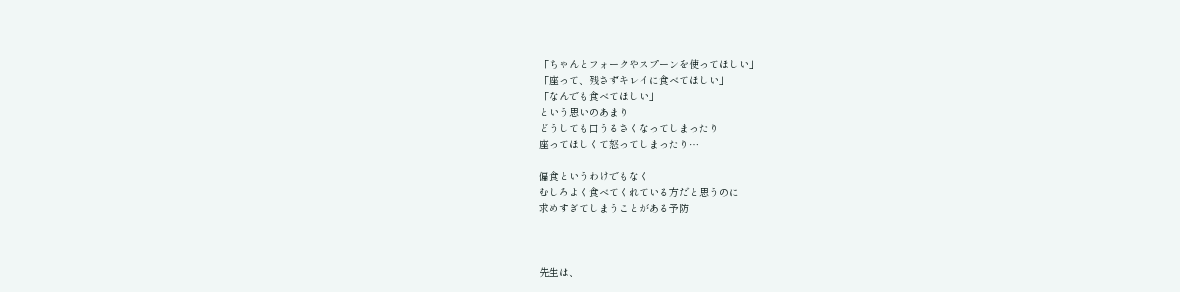「ちゃんとフォークやスプーンを使ってほしい」
「座って、残さずキレイに食べてほしい」
「なんでも食べてほしい」
という思いのあまり
どうしても口うるさくなってしまったり
座ってほしくて怒ってしまったり…

偏食というわけでもなく
むしろよく食べてくれている方だと思うのに
求めすぎてしまうことがある予防



先生は、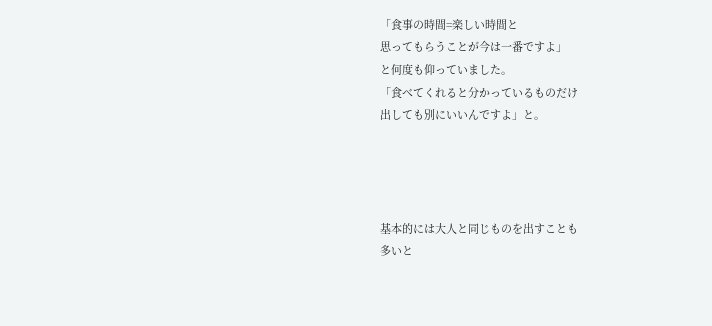「食事の時間=楽しい時間と
思ってもらうことが今は一番ですよ」
と何度も仰っていました。
「食べてくれると分かっているものだけ
出しても別にいいんですよ」と。




基本的には大人と同じものを出すことも
多いと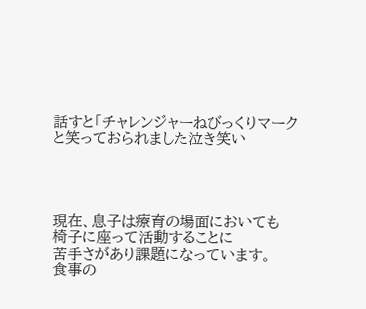話すと「チャレンジャーねびっくりマーク
と笑っておられました泣き笑い




現在、息子は療育の場面においても
椅子に座って活動することに
苦手さがあり課題になっています。
食事の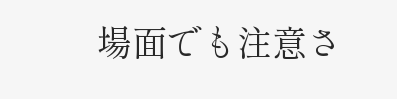場面でも注意さ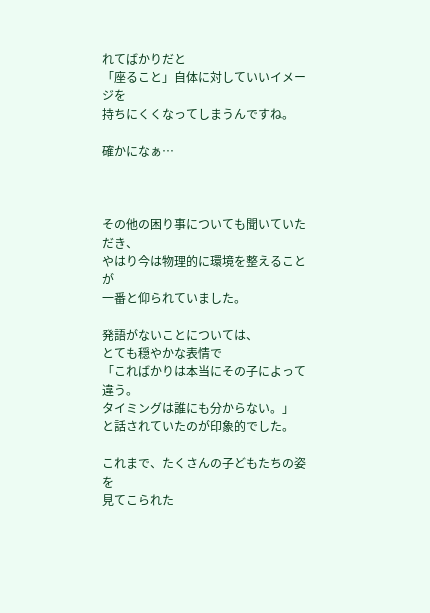れてばかりだと
「座ること」自体に対していいイメージを
持ちにくくなってしまうんですね。

確かになぁ…



その他の困り事についても聞いていただき、
やはり今は物理的に環境を整えることが
一番と仰られていました。

発語がないことについては、
とても穏やかな表情で
「こればかりは本当にその子によって違う。
タイミングは誰にも分からない。」
と話されていたのが印象的でした。

これまで、たくさんの子どもたちの姿を
見てこられた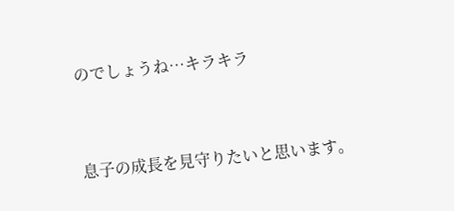のでしょうね…キラキラ



息子の成長を見守りたいと思います。